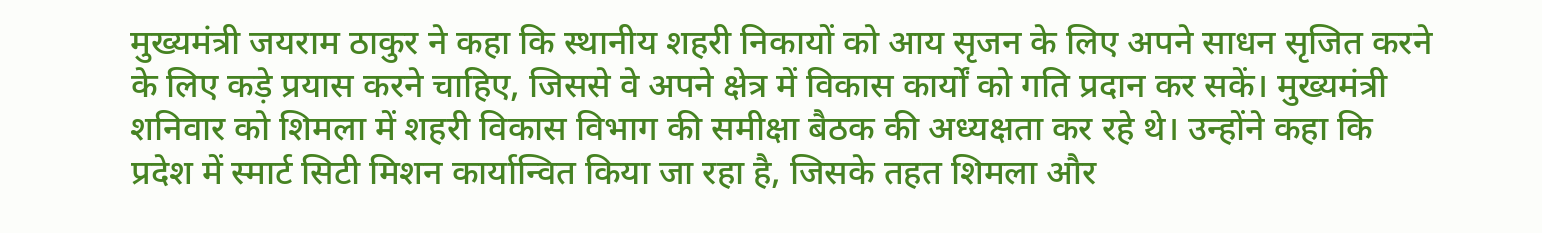मुख्यमंत्री जयराम ठाकुर ने कहा कि स्थानीय शहरी निकायों को आय सृजन के लिए अपने साधन सृजित करने के लिए कड़े प्रयास करने चाहिए, जिससे वे अपने क्षेत्र में विकास कार्यों को गति प्रदान कर सकें। मुख्यमंत्री शनिवार को शिमला में शहरी विकास विभाग की समीक्षा बैठक की अध्यक्षता कर रहे थे। उन्होंने कहा कि प्रदेश में स्मार्ट सिटी मिशन कार्यान्वित किया जा रहा है, जिसके तहत शिमला और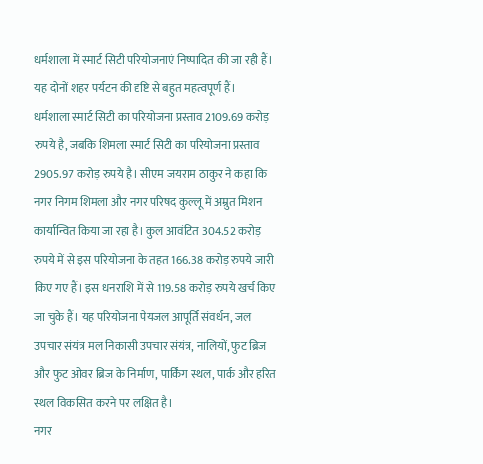धर्मशाला में स्मार्ट सिटी परियोजनाएं निष्पादित की जा रही हैं। यह दोनों शहर पर्यटन की दृष्टि से बहुत महत्वपूर्ण हैं।
धर्मशाला स्मार्ट सिटी का परियोजना प्रस्ताव 2109.69 करोड़ रुपये है, जबकि शिमला स्मार्ट सिटी का परियोजना प्रस्ताव 2905.97 करोड़ रुपये है। सीएम जयराम ठाकुर ने कहा कि नगर निगम शिमला और नगर परिषद कुल्लू में अम्रुत मिशन कार्यान्वित किया जा रहा है। कुल आवंटित 304.52 करोड़ रुपये में से इस परियोजना के तहत 166.38 करोड़ रुपये जारी किए गए हैं। इस धनराशि में से 119.58 करोड़ रुपये खर्च किए जा चुके हैं। यह परियोजना पेयजल आपूर्ति संवर्धन, जल उपचार संयंत्र मल निकासी उपचार संयंत्र, नालियों, फुट ब्रिज और फुट ओवर ब्रिज के निर्माण, पार्किंग स्थल, पार्क और हरित स्थल विकसित करने पर लक्षित है।
नगर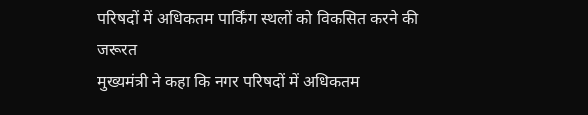परिषदों में अधिकतम पार्किंग स्थलों को विकसित करने की जरूरत
मुख्यमंत्री ने कहा कि नगर परिषदों में अधिकतम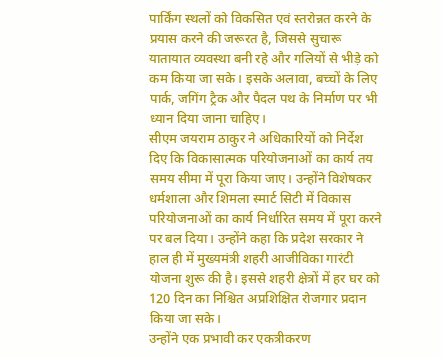पार्किंग स्थलों को विकसित एवं स्तरोन्नत करने के प्रयास करने की जरूरत है, जिससे सुचारू यातायात व्यवस्था बनी रहे और गलियों से भीड़े को कम किया जा सके। इसके अलावा, बच्चों के लिए पार्क, जगिंग ट्रैक और पैदल पथ के निर्माण पर भी ध्यान दिया जाना चाहिए।
सीएम जयराम ठाकुर ने अधिकारियों को निर्देश दिए कि विकासात्मक परियोजनाओं का कार्य तय समय सीमा में पूरा किया जाए। उन्होंने विशेषकर धर्मशाला और शिमला स्मार्ट सिटी में विकास परियोजनाओं का कार्य निर्धारित समय में पूरा करने पर बल दिया। उन्होंने कहा कि प्रदेश सरकार ने हाल ही में मुख्यमंत्री शहरी आजीविका गारंटी योजना शुरू की है। इससे शहरी क्षेत्रों में हर घर को 120 दिन का निश्चित अप्रशिक्षित रोजगार प्रदान किया जा सके।
उन्होंने एक प्रभावी कर एकत्रीकरण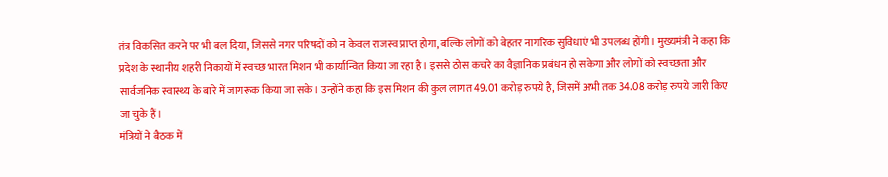तंत्र विकसित करने पर भी बल दिया, जिससे नगर परिषदों को न केवल राजस्व प्राप्त होगा, बल्कि लोगों को बेहतर नागरिक सुविधाएं भी उपलब्ध होंगी। मुख्यमंत्री ने कहा कि प्रदेश के स्थानीय शहरी निकायों में स्वच्छ भारत मिशन भी कार्यान्वित किया जा रहा है। इससे ठोस कचरे का वैज्ञानिक प्रबंधन हो सकेगा और लोगों को स्वच्छता और सार्वजनिक स्वास्थ्य के बारे में जागरूक किया जा सके। उन्होंने कहा कि इस मिशन की कुल लागत 49.01 करोड़ रुपये है, जिसमें अभी तक 34.08 करोड़ रुपये जारी किए जा चुके हैं।
मंत्रियों ने बैठक में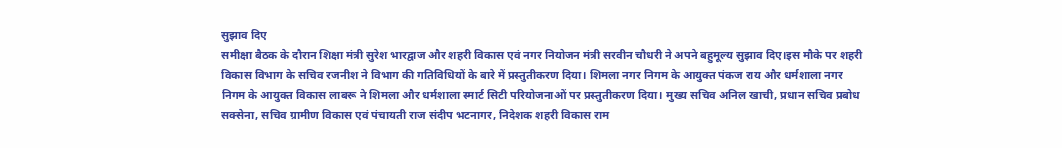सुझाव दिए
समीक्षा बैठक के दौरान शिक्षा मंत्री सुरेश भारद्वाज और शहरी विकास एवं नगर नियोजन मंत्री सरवीन चौधरी ने अपने बहुमूल्य सुझाव दिए।इस मौके पर शहरी विकास विभाग के सचिव रजनीश ने विभाग की गतिविधियों के बारे में प्रस्तुतीकरण दिया। शिमला नगर निगम के आयुक्त पंकज राय और धर्मशाला नगर निगम के आयुक्त विकास लाबरू ने शिमला और धर्मशाला स्मार्ट सिटी परियोजनाओं पर प्रस्तुतीकरण दिया। मुख्य सचिव अनिल खाची, प्रधान सचिव प्रबोध सक्सेना, सचिव ग्रामीण विकास एवं पंचायती राज संदीप भटनागर, निदेशक शहरी विकास राम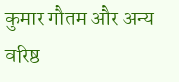कुमार गौतम और अन्य वरिष्ठ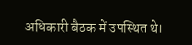अधिकारी बैठक में उपस्थित थे।